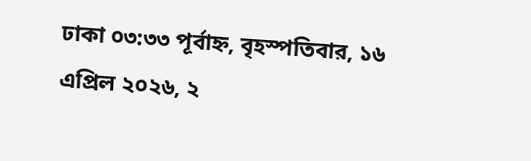ঢাকা ০৩:৩৩ পূর্বাহ্ন, বৃহস্পতিবার, ১৬ এপ্রিল ২০২৬, ২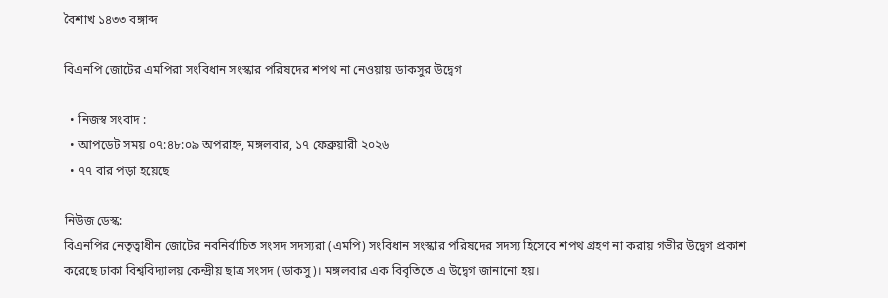বৈশাখ ১৪৩৩ বঙ্গাব্দ

বিএনপি জোটের এমপিরা সংবিধান সংস্কার পরিষদের শপথ না নেওয়ায় ডাকসুর উদ্বেগ

  • নিজস্ব সংবাদ :
  • আপডেট সময় ০৭:৪৮:০৯ অপরাহ্ন, মঙ্গলবার, ১৭ ফেব্রুয়ারী ২০২৬
  • ৭৭ বার পড়া হয়েছে

নিউজ ডেস্ক:
বিএনপির নেতৃত্বাধীন জোটের নবনির্বাচিত সংসদ সদস্যরা (এমপি) সংবিধান সংস্কার পরিষদের সদস্য হিসেবে শপথ গ্রহণ না করায় গভীর উদ্বেগ প্রকাশ করেছে ঢাকা বিশ্ববিদ্যালয় কেন্দ্রীয় ছাত্র সংসদ (ডাকসু)। মঙ্গলবার এক বিবৃতিতে এ উদ্বেগ জানানো হয়।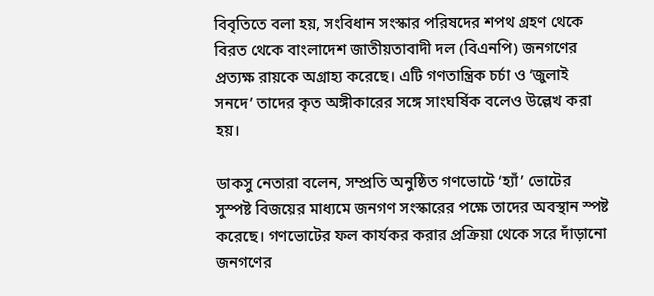বিবৃতিতে বলা হয়, সংবিধান সংস্কার পরিষদের শপথ গ্রহণ থেকে বিরত থেকে বাংলাদেশ জাতীয়তাবাদী দল (বিএনপি) জনগণের প্রত্যক্ষ রায়কে অগ্রাহ্য করেছে। এটি গণতান্ত্রিক চর্চা ও ‘জুলাই সনদে’ তাদের কৃত অঙ্গীকারের সঙ্গে সাংঘর্ষিক বলেও উল্লেখ করা হয়।

ডাকসু নেতারা বলেন, সম্প্রতি অনুষ্ঠিত গণভোটে ‘হ্যাঁ’ ভোটের সুস্পষ্ট বিজয়ের মাধ্যমে জনগণ সংস্কারের পক্ষে তাদের অবস্থান স্পষ্ট করেছে। গণভোটের ফল কার্যকর করার প্রক্রিয়া থেকে সরে দাঁড়ানো জনগণের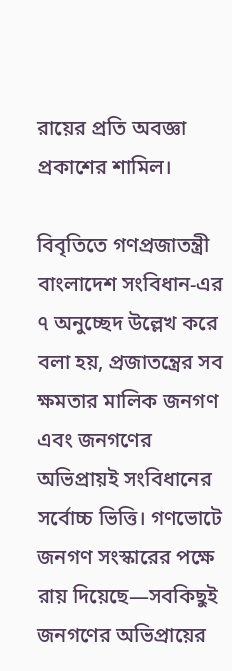রায়ের প্রতি অবজ্ঞা প্রকাশের শামিল।

বিবৃতিতে গণপ্রজাতন্ত্রী বাংলাদেশ সংবিধান-এর ৭ অনুচ্ছেদ উল্লেখ করে বলা হয়, প্রজাতন্ত্রের সব ক্ষমতার মালিক জনগণ এবং জনগণের অভিপ্রায়ই সংবিধানের সর্বোচ্চ ভিত্তি। গণভোটে জনগণ সংস্কারের পক্ষে রায় দিয়েছে—সবকিছুই জনগণের অভিপ্রায়ের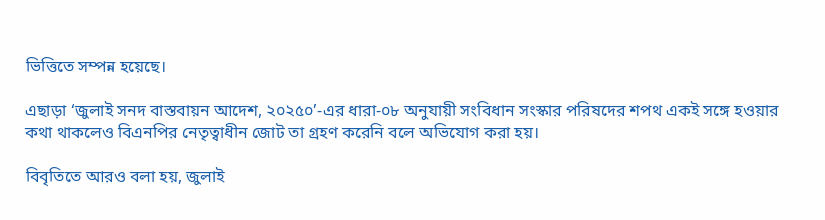ভিত্তিতে সম্পন্ন হয়েছে।

এছাড়া ‘জুলাই সনদ বাস্তবায়ন আদেশ, ২০২৫০’-এর ধারা-০৮ অনুযায়ী সংবিধান সংস্কার পরিষদের শপথ একই সঙ্গে হওয়ার কথা থাকলেও বিএনপির নেতৃত্বাধীন জোট তা গ্রহণ করেনি বলে অভিযোগ করা হয়।

বিবৃতিতে আরও বলা হয়, জুলাই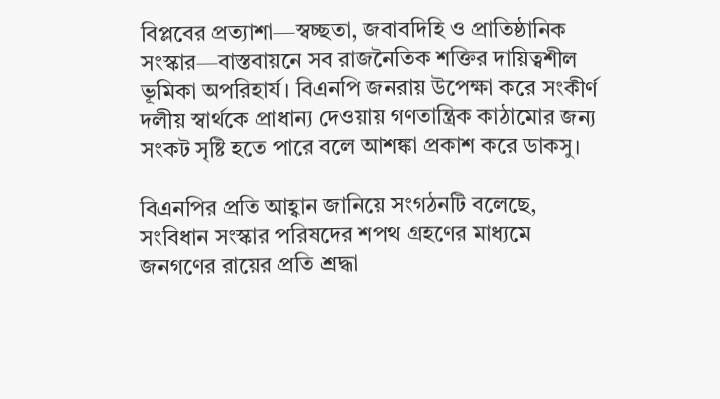বিপ্লবের প্রত্যাশা—স্বচ্ছতা, জবাবদিহি ও প্রাতিষ্ঠানিক সংস্কার—বাস্তবায়নে সব রাজনৈতিক শক্তির দায়িত্বশীল ভূমিকা অপরিহার্য। বিএনপি জনরায় উপেক্ষা করে সংকীর্ণ দলীয় স্বার্থকে প্রাধান্য দেওয়ায় গণতান্ত্রিক কাঠামোর জন্য সংকট সৃষ্টি হতে পারে বলে আশঙ্কা প্রকাশ করে ডাকসু।

বিএনপির প্রতি আহ্বান জানিয়ে সংগঠনটি বলেছে, সংবিধান সংস্কার পরিষদের শপথ গ্রহণের মাধ্যমে জনগণের রায়ের প্রতি শ্রদ্ধা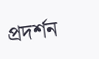প্রদর্শন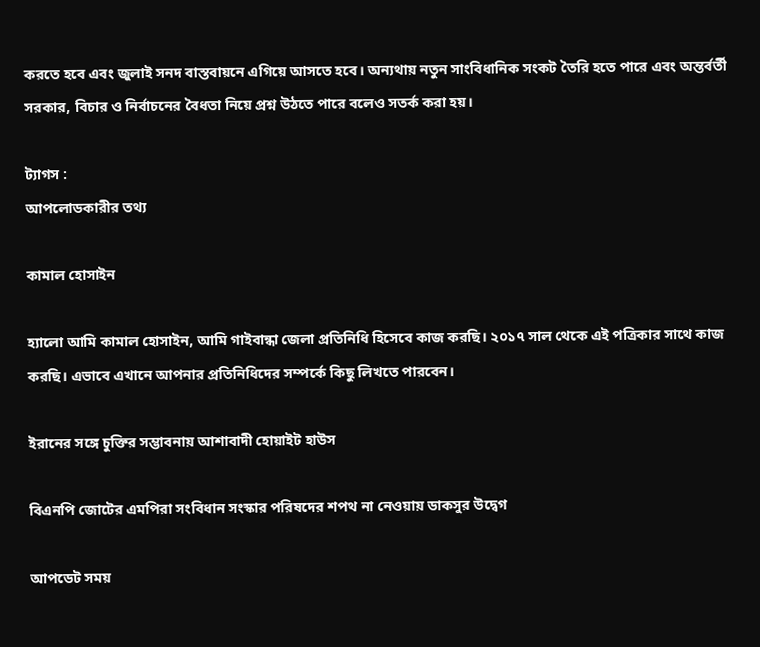করতে হবে এবং জুলাই সনদ বাস্তবায়নে এগিয়ে আসতে হবে। অন্যথায় নতুন সাংবিধানিক সংকট তৈরি হতে পারে এবং অন্তর্বর্তী সরকার, বিচার ও নির্বাচনের বৈধতা নিয়ে প্রশ্ন উঠতে পারে বলেও সতর্ক করা হয়।

ট্যাগস :
আপলোডকারীর তথ্য

কামাল হোসাইন

হ্যালো আমি কামাল হোসাইন, আমি গাইবান্ধা জেলা প্রতিনিধি হিসেবে কাজ করছি। ২০১৭ সাল থেকে এই পত্রিকার সাথে কাজ করছি। এভাবে এখানে আপনার প্রতিনিধিদের সম্পর্কে কিছু লিখতে পারবেন।

ইরানের সঙ্গে চুক্তির সম্ভাবনায় আশাবাদী হোয়াইট হাউস

বিএনপি জোটের এমপিরা সংবিধান সংস্কার পরিষদের শপথ না নেওয়ায় ডাকসুর উদ্বেগ

আপডেট সময়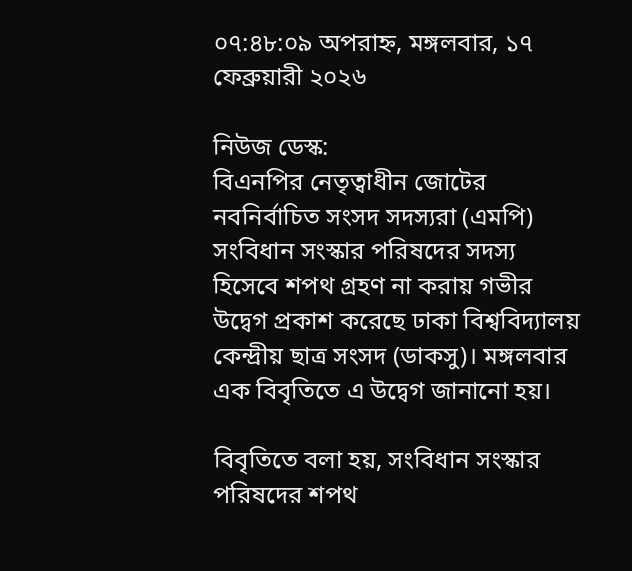০৭:৪৮:০৯ অপরাহ্ন, মঙ্গলবার, ১৭ ফেব্রুয়ারী ২০২৬

নিউজ ডেস্ক:
বিএনপির নেতৃত্বাধীন জোটের নবনির্বাচিত সংসদ সদস্যরা (এমপি) সংবিধান সংস্কার পরিষদের সদস্য হিসেবে শপথ গ্রহণ না করায় গভীর উদ্বেগ প্রকাশ করেছে ঢাকা বিশ্ববিদ্যালয় কেন্দ্রীয় ছাত্র সংসদ (ডাকসু)। মঙ্গলবার এক বিবৃতিতে এ উদ্বেগ জানানো হয়।

বিবৃতিতে বলা হয়, সংবিধান সংস্কার পরিষদের শপথ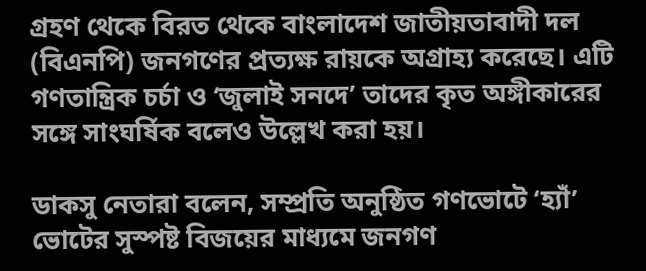গ্রহণ থেকে বিরত থেকে বাংলাদেশ জাতীয়তাবাদী দল (বিএনপি) জনগণের প্রত্যক্ষ রায়কে অগ্রাহ্য করেছে। এটি গণতান্ত্রিক চর্চা ও ‘জুলাই সনদে’ তাদের কৃত অঙ্গীকারের সঙ্গে সাংঘর্ষিক বলেও উল্লেখ করা হয়।

ডাকসু নেতারা বলেন, সম্প্রতি অনুষ্ঠিত গণভোটে ‘হ্যাঁ’ ভোটের সুস্পষ্ট বিজয়ের মাধ্যমে জনগণ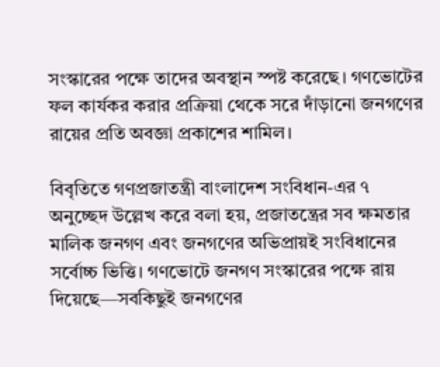সংস্কারের পক্ষে তাদের অবস্থান স্পষ্ট করেছে। গণভোটের ফল কার্যকর করার প্রক্রিয়া থেকে সরে দাঁড়ানো জনগণের রায়ের প্রতি অবজ্ঞা প্রকাশের শামিল।

বিবৃতিতে গণপ্রজাতন্ত্রী বাংলাদেশ সংবিধান-এর ৭ অনুচ্ছেদ উল্লেখ করে বলা হয়, প্রজাতন্ত্রের সব ক্ষমতার মালিক জনগণ এবং জনগণের অভিপ্রায়ই সংবিধানের সর্বোচ্চ ভিত্তি। গণভোটে জনগণ সংস্কারের পক্ষে রায় দিয়েছে—সবকিছুই জনগণের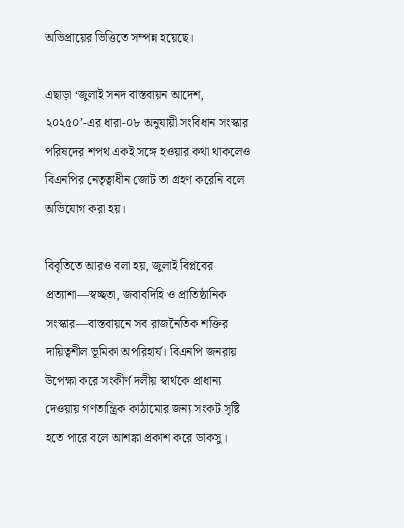অভিপ্রায়ের ভিত্তিতে সম্পন্ন হয়েছে।

এছাড়া ‘জুলাই সনদ বাস্তবায়ন আদেশ, ২০২৫০’-এর ধারা-০৮ অনুযায়ী সংবিধান সংস্কার পরিষদের শপথ একই সঙ্গে হওয়ার কথা থাকলেও বিএনপির নেতৃত্বাধীন জোট তা গ্রহণ করেনি বলে অভিযোগ করা হয়।

বিবৃতিতে আরও বলা হয়, জুলাই বিপ্লবের প্রত্যাশা—স্বচ্ছতা, জবাবদিহি ও প্রাতিষ্ঠানিক সংস্কার—বাস্তবায়নে সব রাজনৈতিক শক্তির দায়িত্বশীল ভূমিকা অপরিহার্য। বিএনপি জনরায় উপেক্ষা করে সংকীর্ণ দলীয় স্বার্থকে প্রাধান্য দেওয়ায় গণতান্ত্রিক কাঠামোর জন্য সংকট সৃষ্টি হতে পারে বলে আশঙ্কা প্রকাশ করে ডাকসু।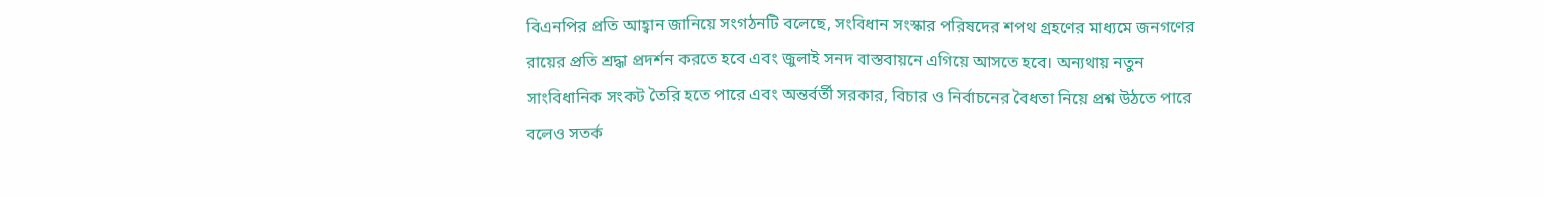বিএনপির প্রতি আহ্বান জানিয়ে সংগঠনটি বলেছে, সংবিধান সংস্কার পরিষদের শপথ গ্রহণের মাধ্যমে জনগণের রায়ের প্রতি শ্রদ্ধা প্রদর্শন করতে হবে এবং জুলাই সনদ বাস্তবায়নে এগিয়ে আসতে হবে। অন্যথায় নতুন সাংবিধানিক সংকট তৈরি হতে পারে এবং অন্তর্বর্তী সরকার, বিচার ও নির্বাচনের বৈধতা নিয়ে প্রশ্ন উঠতে পারে বলেও সতর্ক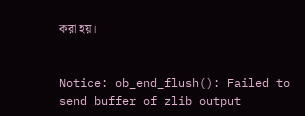করা হয়।


Notice: ob_end_flush(): Failed to send buffer of zlib output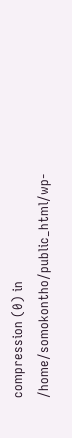compression (0) in /home/somokontho/public_html/wp-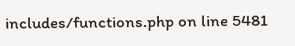includes/functions.php on line 5481